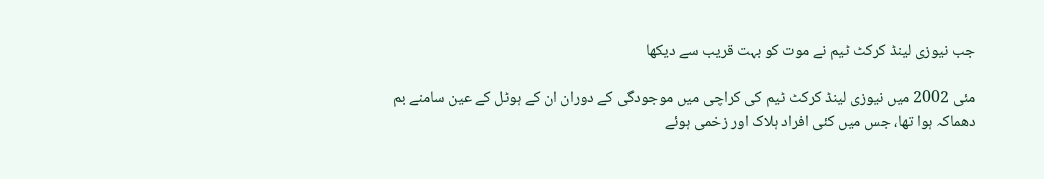جب نیوزی لینڈ کرکٹ ٹیم نے موت کو بہت قریب سے دیکھا

مئی 2002 میں نیوزی لینڈ کرکٹ ٹیم کی کراچی میں موجودگی کے دوران ان کے ہوٹل کے عین سامنے بم دھماکہ ہوا تھا، جس میں کئی افراد ہلاک اور زخمی ہوئے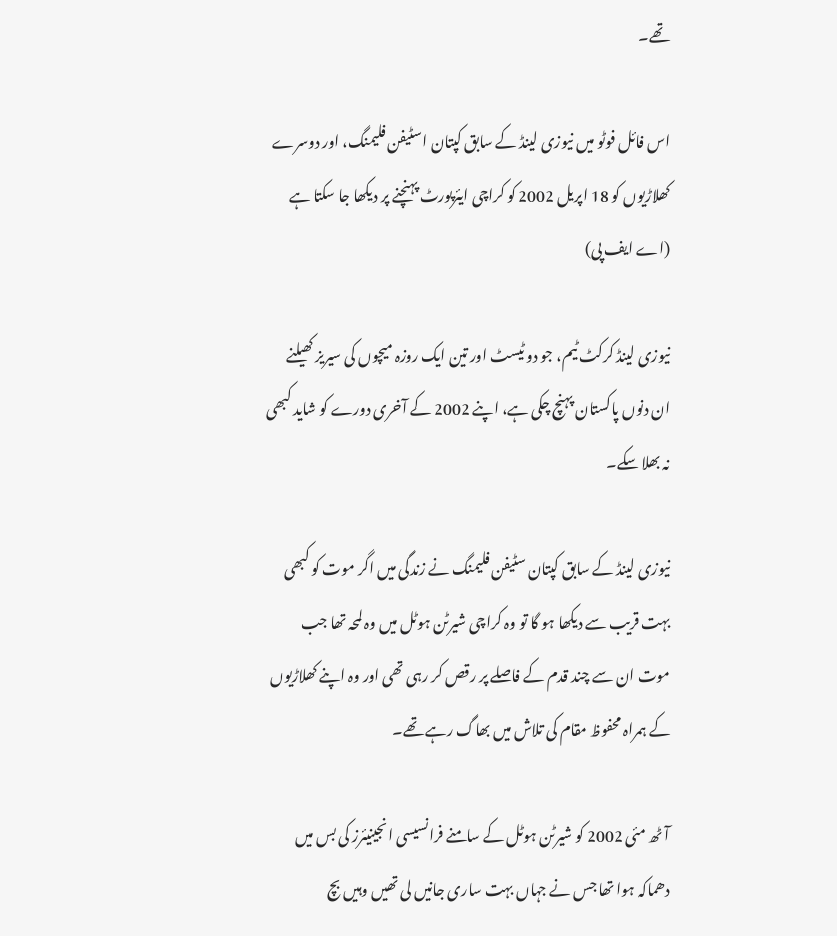تھے۔

اس فائل فوٹو میں نیوزی لینڈ کے سابق کپتان اسٹیفن فلیمنگ، اور دوسرے کھلاڑیوں کو 18 اپریل 2002 کو کراچی ایئرپورٹ پہنچنے پر دیکھا جا سکتا ہے (اے ایف پی)

نیوزی لینڈ کرکٹ ٹیم، جو دو ٹیسٹ اور تین ایک روزہ میچوں کی سیریز کھیلنے ان دنوں پاکستان پہنچ چکی ہے، اپنے 2002 کے آخری دورے کو شاید کبھی نہ بھلا سکے۔

نیوزی لینڈ کے سابق کپتان سٹیفن فلیمنگ نے زندگی میں اگر موت کو کبھی بہت قریب سے دیکھا ہو گا تو وہ کراچی شیرٹن ہوٹل میں وہ لمحہ تھا جب موت ان سے چند قدم کے فاصلے پر رقص کر رہی تھی اور وہ اپنے کھلاڑیوں کے ہمراہ محفوظ مقام کی تلاش میں بھاگ رہے تھے۔

آٹھ مئی 2002 کو شیرٹن ہوٹل کے سامنے فرانسیسی انجینیئرز کی بس میں دھماکہ ہوا تھا جس نے جہاں بہت ساری جانیں لی تھیں وہیں بچ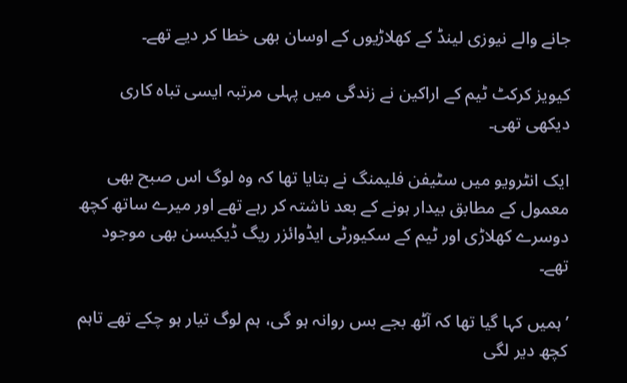جانے والے نیوزی لینڈ کے کھلاڑیوں کے اوسان بھی خطا کر دیے تھے۔

کیویز کرکٹ ٹیم کے اراکین نے زندگی میں پہلی مرتبہ ایسی تباہ کاری دیکھی تھی۔

ایک انٹرویو میں سٹیفن فلیمنگ نے بتایا تھا کہ وہ لوگ اس صبح بھی معمول کے مطابق بیدار ہونے کے بعد ناشتہ کر رہے تھے اور میرے ساتھ کچھ دوسرے کھلاڑی اور ٹیم کے سکیورٹی ایڈوائزر ریگ ڈیکیسن بھی موجود تھے۔

’ہمیں کہا گیا تھا کہ آٹھ بجے بس روانہ ہو گی، ہم لوگ تیار ہو چکے تھے تاہم کچھ دیر لگی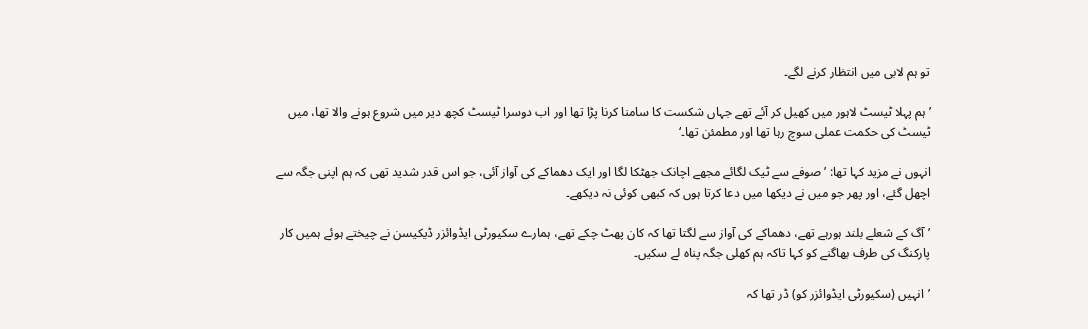تو ہم لابی میں انتظار کرنے لگے۔

’ہم پہلا ٹیسٹ لاہور میں کھیل کر آئے تھے جہاں شکست کا سامنا کرنا پڑا تھا اور اب دوسرا ٹیسٹ کچھ دیر میں شروع ہونے والا تھا، میں ٹیسٹ کی حکمت عملی سوچ رہا تھا اور مطمئن تھا۔‘

انہوں نے مزید کہا تھا: ’صوفے سے ٹیک لگائے مجھے اچانک جھٹکا لگا اور ایک دھماکے کی آواز آئی، جو اس قدر شدید تھی کہ ہم اپنی جگہ سے اچھل گئے، اور پھر جو میں نے دیکھا میں دعا کرتا ہوں کہ کبھی کوئی نہ دیکھے۔

’آگ کے شعلے بلند ہورہے تھے، دھماکے کی آواز سے لگتا تھا کہ کان پھٹ چکے تھے، ہمارے سکیورٹی ایڈوائزر ڈیکیسن نے چیختے ہوئے ہمیں کار پارکنگ کی طرف بھاگنے کو کہا تاکہ ہم کھلی جگہ پناہ لے سکیں۔

’انہیں (سکیورٹی ایڈوائزر کو) ڈر تھا کہ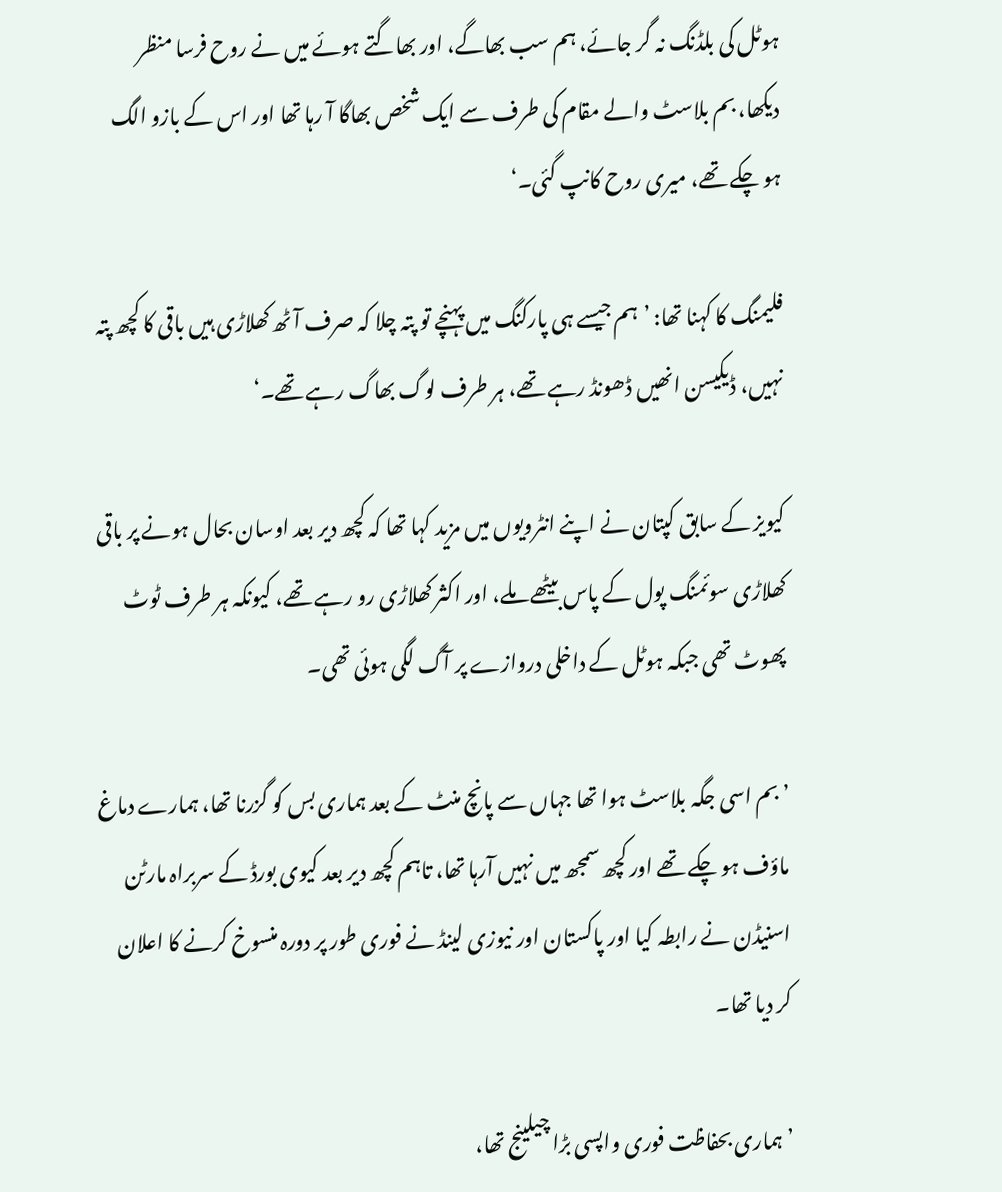ہوٹل کی بلڈنگ نہ گر جائے، ہم سب بھاگے، اور بھاگتے ہوئے میں نے روح فرسا منظر دیکھا، بم بلاسٹ والے مقام کی طرف سے ایک شخص بھاگا آ رہا تھا اور اس کے بازو الگ ہو چکے تھے، میری روح کانپ گئی۔‘

فلیمنگ کا کہنا تھا: ’ہم جیسے ہی پارکنگ میں پہنچے تو پتہ چلا کہ صرف آٹھ کھلاڑی ہیں باقی کا کچھ پتہ نہیں، ڈیکیسن انھیں ڈھونڈ رہے تھے، ہر طرف لوگ بھاگ رہے تھے۔‘

کیویز کے سابق کپتان نے اپنے انٹرویوں میں مزید کہا تھا کہ کچھ دیر بعد اوسان بحال ہونے پر باقی کھلاڑی سوئمنگ پول کے پاس بیٹھے ملے، اور اکثر کھلاڑی رو رہے تھے، کیونکہ ہر طرف ٹوٹ پھوٹ تھی جبکہ ہوٹل کے داخلی دروازے پر آگ لگی ہوئی تھی۔

’بم اسی جگہ بلاسٹ ہوا تھا جہاں سے پانچ منٹ کے بعد ہماری بس کو گزرنا تھا، ہمارے دماغ ماؤف ہو چکے تھے اور کچھ سمجھ میں نہیں آرہا تھا، تاہم کچھ دیر بعد کیوی بورڈ کے سربراہ مارٹن اسنیڈن نے رابطہ کیا اور پاکستان اور نیوزی لینڈ نے فوری طور پر دورہ منسوخ کرنے کا اعلان کر دیا تھا۔

’ہماری بحفاظت فوری واپسی بڑا چیلینج تھا،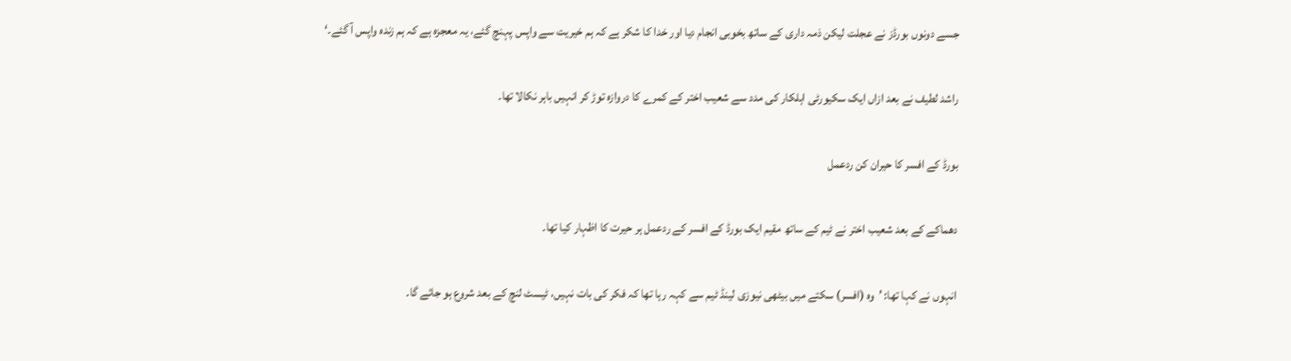جسے دونوں بورڈز نے عجلت لیکن ذمہ داری کے ساتھ بخوبی انجام دیا اور خدا کا شکر ہے کہ ہم خیریت سے واپس پہنچ گئے، یہ معجزہ ہے کہ ہم زندہ واپس آ گئے۔‘

راشد لطیف نے بعد ازاں ایک سکیورٹی اہلکار کی مدد سے شعیب اختر کے کمرے کا دروازہ توڑ کر انہیں باہر نکالا تھا۔

بورڈ کے افسر کا حیران کن ردعمل

دھماکے کے بعد شعیب اختر نے ٹیم کے ساتھ مقیم ایک بورڈ کے افسر کے ردعمل ہر حیرت کا اظہار کیا تھا۔

انہوں نے کہا تھا: ’وہ (افسر) سکتے میں بیٹھی نیوزی لینڈ ٹیم سے کہہ رہا تھا کہ فکر کی بات نہیں، ٹیسٹ لنچ کے بعد شروع ہو جائے گا۔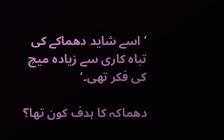’اسے شاید دھماکے کی تباہ کاری سے زیادہ میچ کی فکر تھی۔‘

دھماکہ کا ہدف کون تھا؟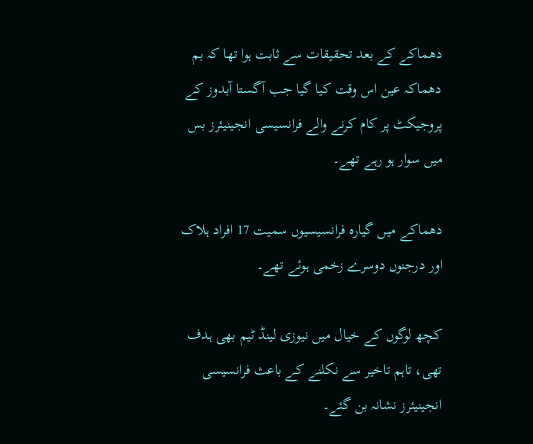دھماکے کے بعد تحقیقات سے ثابت ہوا تھا کہ بم دھماکہ عین اس وقت کیا گیا جب آگستا آبدوز کے پروجیکٹ پر کام کرنے والے فرانسیسی انجینیئرز بس میں سوار ہو رہے تھے۔

دھماکے میں گیارہ فرانسیسیوں سمیت 17 افراد ہلاک اور درجنوں دوسرے زخمی ہوئے تھے۔

کچھ لوگوں کے خیال میں نیوزی لینڈ ٹیم بھی ہدف تھی، تاہم تاخیر سے نکلنے کے باعث فرانسیسی انجینیئرز نشانہ بن گئے۔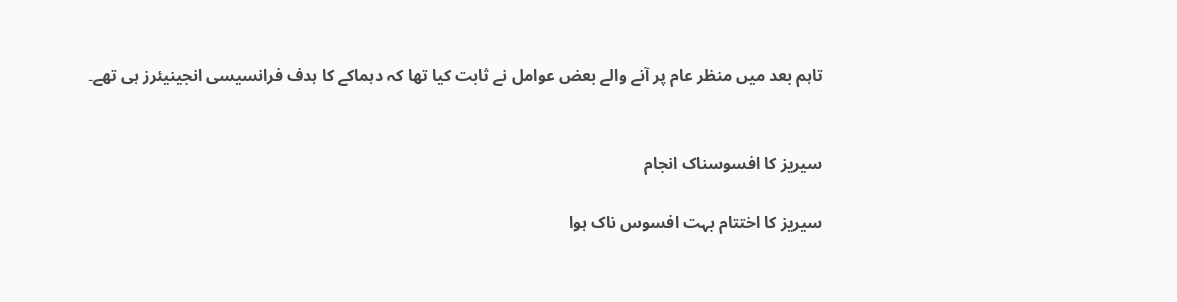تاہم بعد میں منظر عام پر آنے والے بعض عوامل نے ثابت کیا تھا کہ دہماکے کا ہدف فرانسیسی انجینیئرز ہی تھے۔


سیریز کا افسوسناک انجام

سیریز کا اختتام بہت افسوس ناک ہوا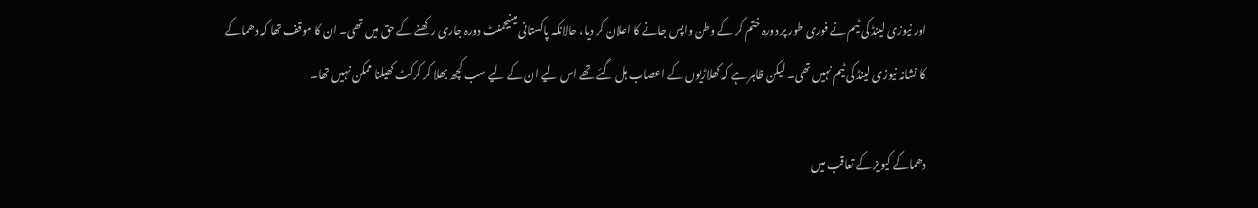اور نیوزی لینڈ کی ٹیم نے فوری طور پر دورہ ختم کر کے وطن واپس جانے کا اعلان کر دیا، حالانکہ پاکستانی مینیجمنٹ دورہ جاری رکھنے کے حق میں تھی۔ ان کا موقف تھا کہ دھماکے کا نشانہ نیوزی لینڈ کی ٹیم نہیں تھی۔ لیکن ظاہر ہے کہ کھلاڑیوں کے اعصاب ہل گئے تھے اس لیے ان کے لیے سب کچھ بھلا کر کرکٹ کھیلنا ممکن نہیں تھا۔

دھماکے کیویز کے تعاقب میں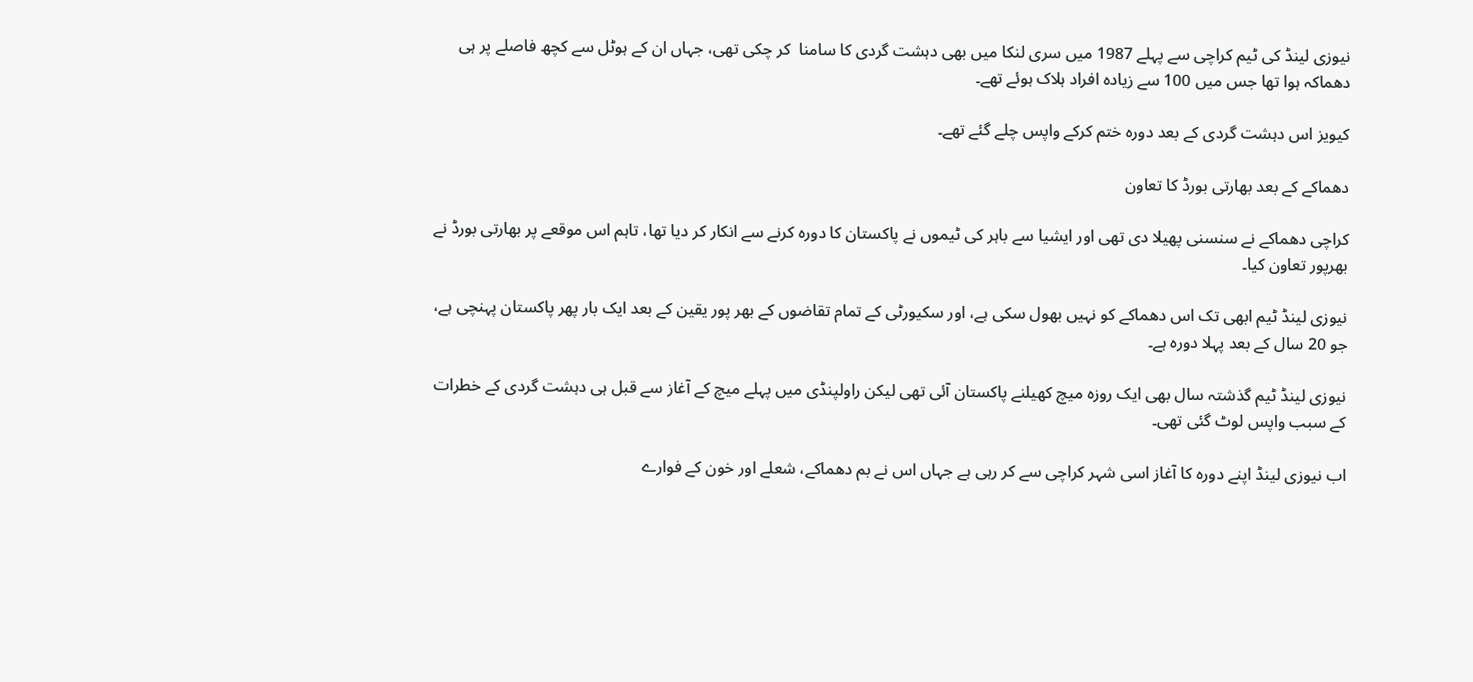نیوزی لینڈ کی ٹیم کراچی سے پہلے 1987 میں سری لنکا میں بھی دہشت گردی کا سامنا  کر چکی تھی، جہاں ان کے ہوٹل سے کچھ فاصلے پر ہی دھماکہ ہوا تھا جس میں 100 سے زیادہ افراد ہلاک ہوئے تھے۔

کیویز اس دہشت گردی کے بعد دورہ ختم کرکے واپس چلے گئے تھے۔

دھماکے کے بعد بھارتی بورڈ کا تعاون

کراچی دھماکے نے سنسنی پھیلا دی تھی اور ایشیا سے باہر کی ٹیموں نے پاکستان کا دورہ کرنے سے انکار کر دیا تھا، تاہم اس موقعے پر بھارتی بورڈ نے بھرپور تعاون کیا۔

نیوزی لینڈ ٹیم ابھی تک اس دھماکے کو نہیں بھول سکی ہے، اور سکیورٹی کے تمام تقاضوں کے بھر پور یقین کے بعد ایک بار پھر پاکستان پہنچی ہے، جو 20 سال کے بعد پہلا دورہ ہے۔

نیوزی لینڈ ٹیم گذشتہ سال بھی ایک روزہ میچ کھیلنے پاکستان آئی تھی لیکن راولپنڈی میں پہلے میچ کے آغاز سے قبل ہی دہشت گردی کے خطرات کے سبب واپس لوٹ گئی تھی۔

اب نیوزی لینڈ اپنے دورہ کا آغاز اسی شہر کراچی سے کر رہی ہے جہاں اس نے بم دھماکے، شعلے اور خون کے فوارے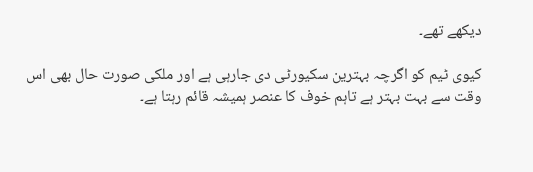دیکھے تھے۔

کیوی ٹیم کو اگرچہ بہترین سکیورٹی دی جارہی ہے اور ملکی صورت حال بھی اس وقت سے بہت بہتر ہے تاہم خوف کا عنصر ہمیشہ قائم رہتا ہے۔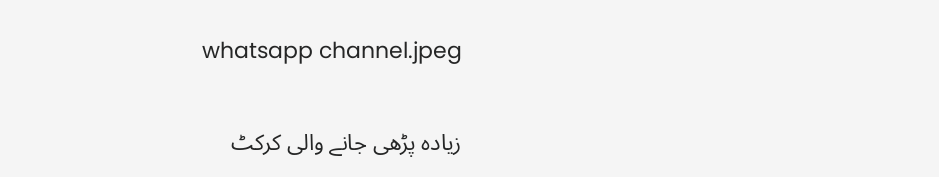whatsapp channel.jpeg

زیادہ پڑھی جانے والی کرکٹ